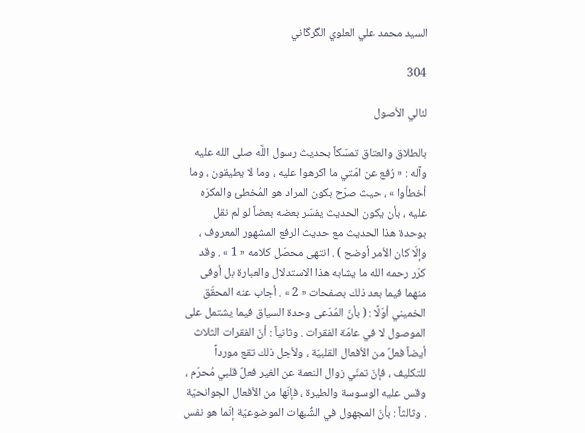السيد محمد علي العلوي الگرگاني

304

لئالي الأصول

بالطلاق والعتاق تمسّكاً بحديث رسول اللَّه صلى الله عليه وآله : « رُفع عن امّتي ما اكرهوا عليه ، وما لا يطيقون ، وما أخطأوا » ، حيث صرّح بكون المراد هو المُخطئ والمكرَه عليه ، بأن يكون الحديث يفسّر بعضه بعضاً لو لم نقل بوحدة هذا الحديث مع حديث الرفع المشهور المعروف ، وإلّا كان الأمر أوضح ) . انتهى محصّل كلامه « 1 » . وقد كرّر رحمه الله ما يشابه هذا الاستدلال والعبارة بل أوفى منهما فيما بعد ذلك بصفحات « 2 » . أجاب عنه المحقّق الخميني أوّلًا : ( بأنّ المُدّعى وحدة السياق فيما يشتمل على الموصول لا في عامّة الفقرات . وثانياً : أنّ الفقرات الثلاث أيضاً فعلٌ من الأفعال القلبيّة ، ولأجل ذلك تقع مورداً للتكليف ، فإنّ تمنّي زوال النعمة عن الغير فعلٌ قلبي مُحرّم ، وقس عليه الوسوسة والطيرة ، فإنّها من الأفعال الجوانحيّة . وثالثاً : بأنّ المجهول في الشُّبهات الموضوعيّة إنّما هو نفس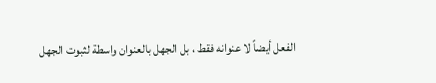الفعل أيضاً لا عنوانه فقط ، بل الجهل بالعنوان واسطة لثبوت الجهل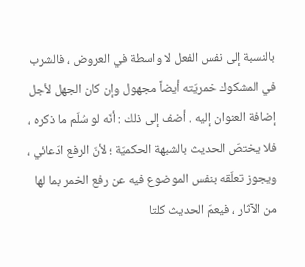بالنسبة إلى نفس الفعل لا واسطة في العروض ، فالشرب في المشكوك خمريّته أيضاً مجهول وإن كان الجهل لأجل إضافة العنوان إليه . أضف إلى ذلك : أنّه لو سُلّم ما ذكره ، فلا يختصّ الحديث بالشبهة الحكميّة ؛ لأنّ الرفع ادّعائي ، ويجوز تعلّقه بنفس الموضوع فيه عن رفع الخمر بما لها من الآثار ، فيعمّ الحديث كلتا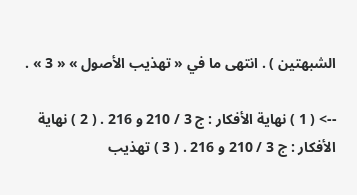الشبهتين ) . انتهى ما في « تهذيب الأصول » « 3 » .

--> ( 1 ) نهاية الأفكار : ج 3 / 210 و 216 . ( 2 ) نهاية الأفكار : ج 3 / 210 و 216 . ( 3 ) تهذيب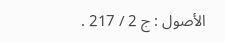الأصول : ج 2 / 217 .